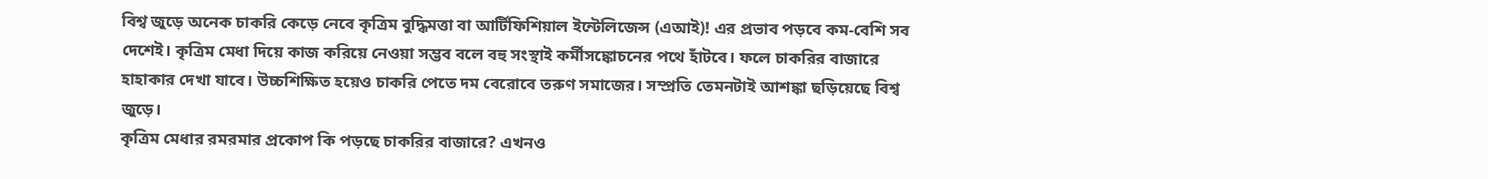বিশ্ব জুড়ে অনেক চাকরি কেড়ে নেবে কৃত্রিম বুদ্ধিমত্তা বা আর্টিফিশিয়াল ইন্টেলিজেন্স (এআই)! এর প্রভাব পড়বে কম-বেশি সব দেশেই। কৃত্রিম মেধা দিয়ে কাজ করিয়ে নেওয়া সম্ভব বলে বহু সংস্থাই কর্মীসঙ্কোচনের পথে হাঁটবে। ফলে চাকরির বাজারে হাহাকার দেখা যাবে। উচ্চশিক্ষিত হয়েও চাকরি পেতে দম বেরোবে তরুণ সমাজের। সম্প্রতি তেমনটাই আশঙ্কা ছড়িয়েছে বিশ্ব জুড়ে।
কৃত্রিম মেধার রমরমার প্রকোপ কি পড়ছে চাকরির বাজারে? এখনও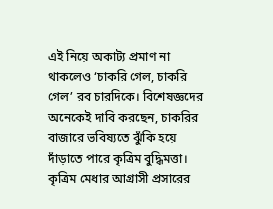এই নিয়ে অকাট্য প্রমাণ না থাকলেও ‘চাকরি গেল, চাকরি গেল’ রব চারদিকে। বিশেষজ্ঞদের অনেকেই দাবি করছেন, চাকরির বাজারে ভবিষ্যতে ঝুঁকি হয়ে দাঁড়াতে পারে কৃত্রিম বুদ্ধিমত্তা। কৃত্রিম মেধার আগ্রাসী প্রসারের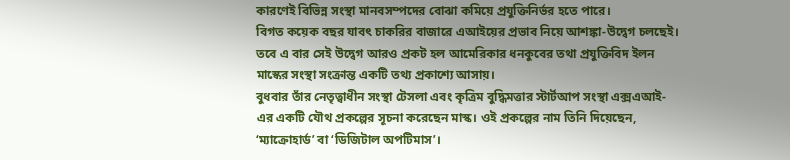কারণেই বিভিন্ন সংস্থা মানবসম্পদের বোঝা কমিয়ে প্রযুক্তিনির্ভর হতে পারে।
বিগত কয়েক বছর যাবৎ চাকরির বাজারে এআইয়ের প্রভাব নিয়ে আশঙ্কা-উদ্বেগ চলছেই। তবে এ বার সেই উদ্বেগ আরও প্রকট হল আমেরিকার ধনকুবের তথা প্রযুক্তিবিদ ইলন মাস্কের সংস্থা সংক্রান্ত একটি তথ্য প্রকাশ্যে আসায়।
বুধবার তাঁর নেতৃত্বাধীন সংস্থা টেসলা এবং কৃত্রিম বুদ্ধিমত্তার স্টার্টআপ সংস্থা এক্সএআই-এর একটি যৌথ প্রকল্পের সূচনা করেছেন মাস্ক। ওই প্রকল্পের নাম তিনি দিয়েছেন, ‘ম্যাক্রোহার্ড’ বা ‘ডিজিটাল অপটিমাস’।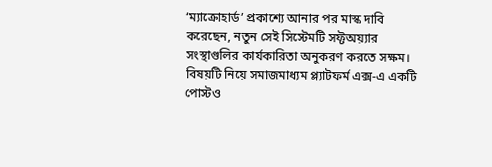‘ম্যাক্রোহার্ড’ প্রকাশ্যে আনার পর মাস্ক দাবি করেছেন, নতুন সেই সিস্টেমটি সফ্টঅয়্যার সংস্থাগুলির কার্যকারিতা অনুকরণ করতে সক্ষম। বিষয়টি নিয়ে সমাজমাধ্যম প্ল্যাটফর্ম এক্স-এ একটি পোস্টও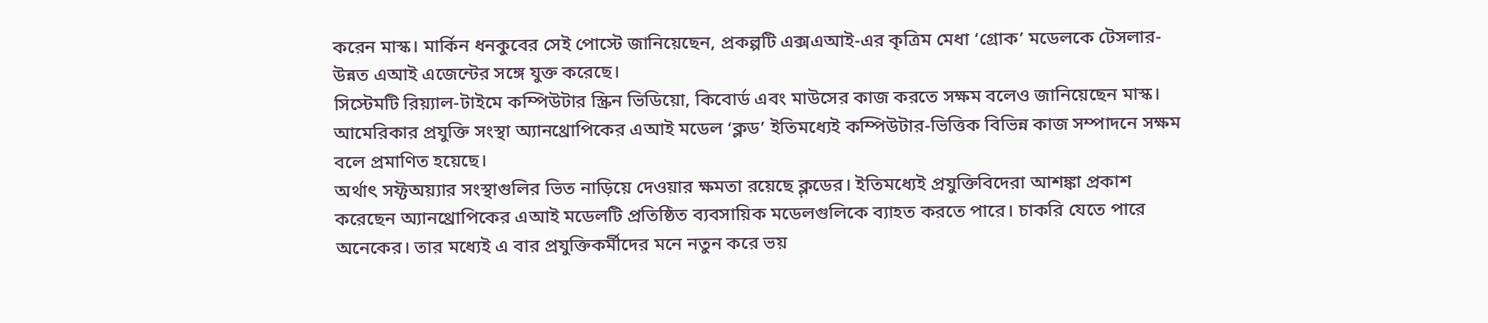করেন মাস্ক। মার্কিন ধনকুবের সেই পোস্টে জানিয়েছেন, প্রকল্পটি এক্সএআই-এর কৃত্রিম মেধা ‘গ্রোক’ মডেলকে টেসলার-উন্নত এআই এজেন্টের সঙ্গে যুক্ত করেছে।
সিস্টেমটি রিয়্যাল-টাইমে কম্পিউটার স্ক্রিন ভিডিয়ো, কিবোর্ড এবং মাউসের কাজ করতে সক্ষম বলেও জানিয়েছেন মাস্ক। আমেরিকার প্রযুক্তি সংস্থা অ্যানথ্রোপিকের এআই মডেল ‘ক্লড’ ইতিমধ্যেই কম্পিউটার-ভিত্তিক বিভিন্ন কাজ সম্পাদনে সক্ষম বলে প্রমাণিত হয়েছে।
অর্থাৎ সফ্টঅয়্যার সংস্থাগুলির ভিত নাড়িয়ে দেওয়ার ক্ষমতা রয়েছে ক্ল়ডের। ইতিমধ্যেই প্রযুক্তিবিদেরা আশঙ্কা প্রকাশ করেছেন অ্যানথ্রোপিকের এআই মডেলটি প্রতিষ্ঠিত ব্যবসায়িক মডেলগুলিকে ব্যাহত করতে পারে। চাকরি যেতে পারে অনেকের। তার মধ্যেই এ বার প্রযুক্তিকর্মীদের মনে নতুন করে ভয়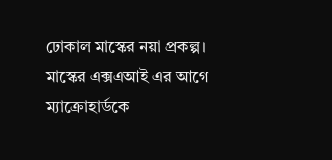ঢোকাল মাস্কের নয়া প্রকল্প।
মাস্কের এক্সএআই এর আগে ম্যাক্রোহার্ডকে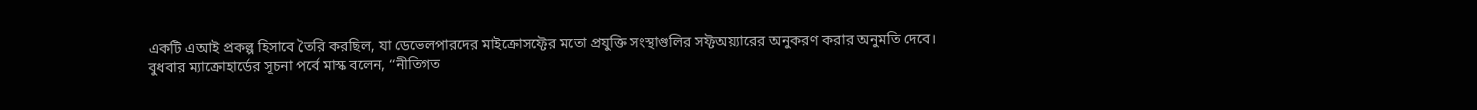একটি এআই প্রকল্প হিসাবে তৈরি করছিল, যা ডেভেলপারদের মাইক্রোসফ্টের মতো প্রযুক্তি সংস্থাগুলির সফ্টঅয়্যারের অনুকরণ করার অনুমতি দেবে।
বুধবার ম্যাক্রোহার্ডের সূচনা পর্বে মাস্ক বলেন, ‘‘নীতিগত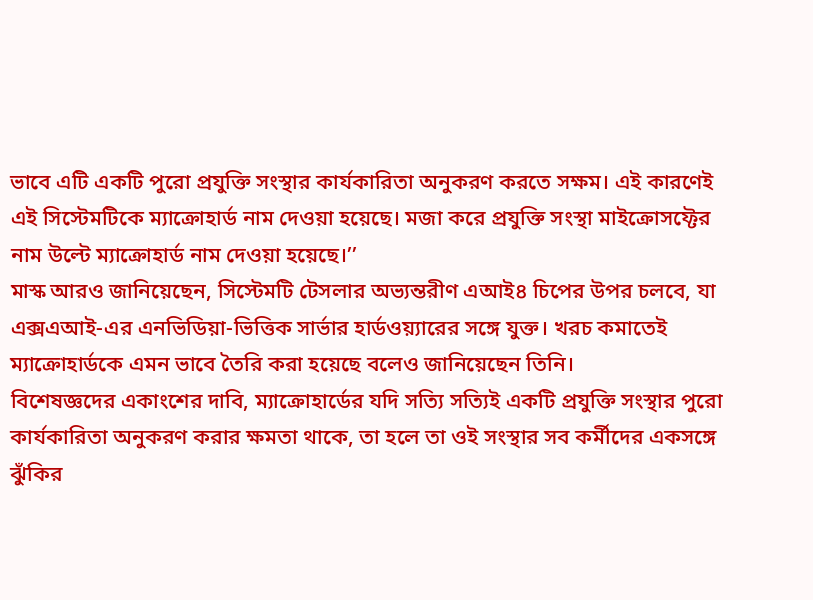ভাবে এটি একটি পুরো প্রযুক্তি সংস্থার কার্যকারিতা অনুকরণ করতে সক্ষম। এই কারণেই এই সিস্টেমটিকে ম্যাক্রোহার্ড নাম দেওয়া হয়েছে। মজা করে প্রযুক্তি সংস্থা মাইক্রোসফ্টের নাম উল্টে ম্যাক্রোহার্ড নাম দেওয়া হয়েছে।’’
মাস্ক আরও জানিয়েছেন, সিস্টেমটি টেসলার অভ্যন্তরীণ এআই৪ চিপের উপর চলবে, যা এক্সএআই-এর এনভিডিয়া-ভিত্তিক সার্ভার হার্ডওয়্যারের সঙ্গে যুক্ত। খরচ কমাতেই ম্যাক্রোহার্ডকে এমন ভাবে তৈরি করা হয়েছে বলেও জানিয়েছেন তিনি।
বিশেষজ্ঞদের একাংশের দাবি, ম্যাক্রোহার্ডের যদি সত্যি সত্যিই একটি প্রযুক্তি সংস্থার পুরো কার্যকারিতা অনুকরণ করার ক্ষমতা থাকে, তা হলে তা ওই সংস্থার সব কর্মীদের একসঙ্গে ঝুঁকির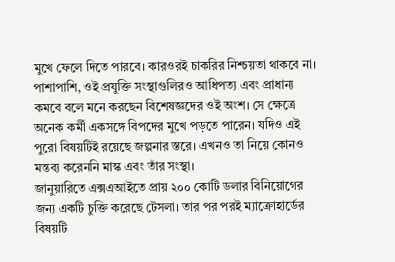মুখে ফেলে দিতে পারবে। কারওরই চাকরির নিশ্চয়তা থাকবে না।
পাশাপাশি, ওই প্রযুক্তি সংস্থাগুলিরও আধিপত্য এবং প্রাধান্য কমবে বলে মনে করছেন বিশেষজ্ঞদের ওই অংশ। সে ক্ষেত্রে অনেক কর্মী একসঙ্গে বিপদের মুখে পড়তে পারেন। যদিও এই পুরো বিষয়টিই রয়েছে জল্পনার স্তরে। এখনও তা নিয়ে কোনও মন্তব্য করেননি মাস্ক এবং তাঁর সংস্থা।
জানুয়ারিতে এক্সএআইতে প্রায় ২০০ কোটি ডলার বিনিয়োগের জন্য একটি চুক্তি করেছে টেসলা। তার পর পরই ম্যাক্রোহার্ডের বিষয়টি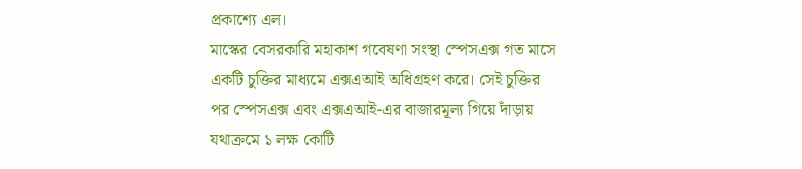প্রকাশ্যে এল।
মাস্কের বেসরকারি মহাকাশ গবেষণা সংস্থা স্পেসএক্স গত মাসে একটি চুক্তির মাধ্যমে এক্সএআই অধিগ্রহণ করে। সেই চুক্তির পর স্পেসএক্স এবং এক্সএআই-এর বাজারমূল্য গিয়ে দাঁড়ায় যথাক্রমে ১ লক্ষ কোটি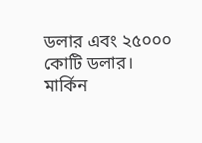ডলার এবং ২৫০০০ কোটি ডলার।
মার্কিন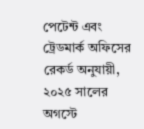পেটেন্ট এবং ট্রেডমার্ক অফিসের রেকর্ড অনুযায়ী, ২০২৫ সালের অগস্টে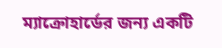ম্যাক্রোহার্ডের জন্য একটি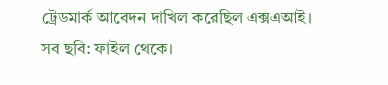ট্রেডমার্ক আবেদন দাখিল করেছিল এক্সএআই।
সব ছবি: ফাইল থেকে।